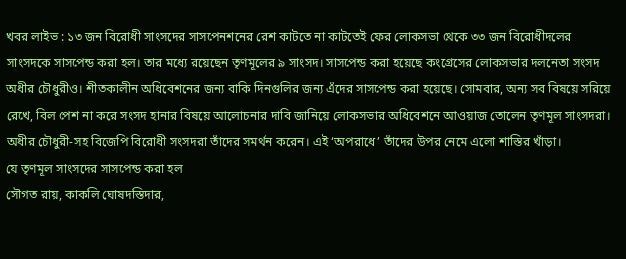খবর লাইভ : ১৩ জন বিরোধী সাংসদের সাসপেনশনের রেশ কাটতে না কাটতেই ফের লোকসভা থেকে ৩৩ জন বিরোধীদলের সাংসদকে সাসপেন্ড করা হল। তার মধ্যে রয়েছেন তৃণমূলের ৯ সাংসদ। সাসপেন্ড করা হয়েছে কংগ্রেসের লোকসভার দলনেতা সংসদ অধীর চৌধুরীও। শীতকালীন অধিবেশনের জন্য বাকি দিনগুলির জন্য এঁদের সাসপেন্ড করা হয়েছে। সোমবার, অন্য সব বিষয়ে সরিয়ে রেখে, বিল পেশ না করে সংসদ হানার বিষয়ে আলোচনার দাবি জানিয়ে লোকসভার অধিবেশনে আওয়াজ তোলেন তৃণমূল সাংসদরা। অধীর চৌধুরী-সহ বিজেপি বিরোধী সংসদরা তাঁদের সমর্থন করেন। এই ‘অপরাধে’ তাঁদের উপর নেমে এলো শাস্তির খাঁড়া।
যে তৃণমূল সাংসদের সাসপেন্ড করা হল
সৌগত রায়, কাকলি ঘোষদস্তিদার,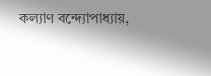কল্যাণ বন্দ্যোপাধ্যায়,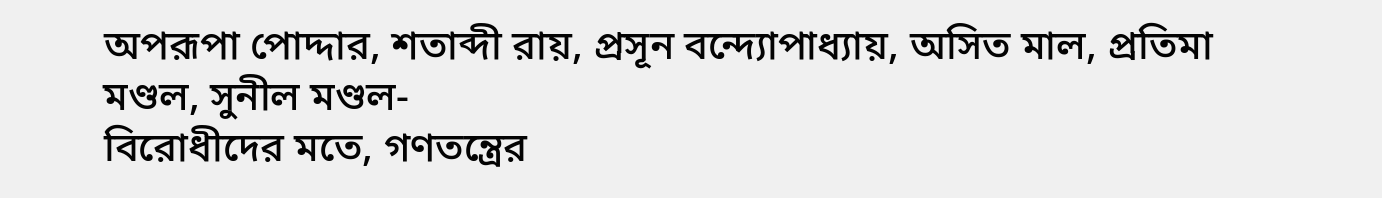অপরূপা পোদ্দার, শতাব্দী রায়, প্রসূন বন্দ্যোপাধ্যায়, অসিত মাল, প্রতিমা মণ্ডল, সুনীল মণ্ডল-
বিরোধীদের মতে, গণতন্ত্রের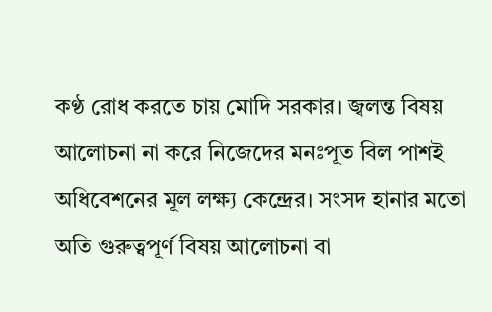কণ্ঠ রোধ করতে চায় মোদি সরকার। জ্বলন্ত বিষয় আলোচনা না করে নিজেদের মনঃপূত বিল পাশই অধিবেশনের মূল লক্ষ্য কেন্দ্রের। সংসদ হানার মতো অতি গুরুত্বপূর্ণ বিষয় আলোচনা বা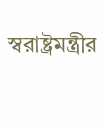স্বরাষ্ট্রমন্ত্রীর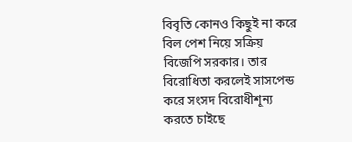বিবৃতি কোনও কিছুই না করে বিল পেশ নিয়ে সক্রিয় বিজেপি সরকার। তার বিরোধিতা করলেই সাসপেন্ড করে সংসদ বিরোধীশূন্য করতে চাইছে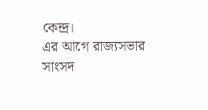কেন্দ্র।
এর আগে রাজ্যসভার সাংসদ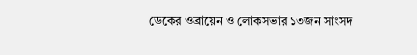ডেকের ওব্রায়েন ও লোকসভার ১৩জন সাংসদ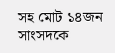সহ মোট ১৪জন সাংসদকে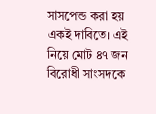সাসপেন্ড করা হয় একই দাবিতে। এই নিয়ে মোট ৪৭ জন বিরোধী সাংসদকে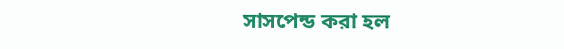সাসপেন্ড করা হল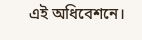এই অধিবেশনে।